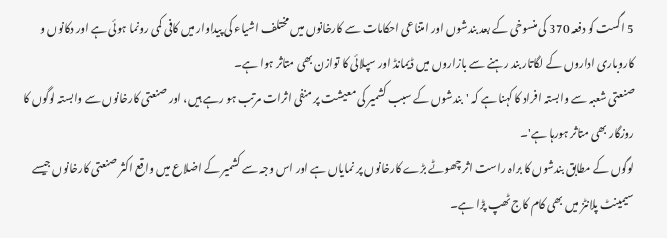5 اگست کو دفعہ 370 کی منسوخی کے بعد بندشوں اور امتناعی احکامات سے کارخانوں میں مختلف اشیاء کی پیداوار میں کافی کمی رونما ہوئی ہے اور دکانوں و کاروباری اداروں کے لگاتار بند رہنے سے بازاروں میں ڈیمانڈ اور سپلائی کا توازن بھی متاثر ہوا ہے۔
صنعتی شعبہ سے وابستہ افراد کا کہنا ہے کہ 'بندشوں کے سبب کشمیر کی معیشت پر منفی اثرات مرتب ہو رہے ہیں، اور صنعتی کارخانوں سے وابستہ لوگوں کا روزگار بھی متاثر ہورہا ہے'۔
لوگوں کے مطابق بندشوں کا براہ راست اثر چھوٹے بڑے کارخانوں پر نمایاں ہے اور اس وجہ سے کشمیر کے اضلاع میں واقع اکثر صنعتی کارخانوں جیسے سیمینٹ پلانٹز میں بھی کام کاج ٹھپ پڑا ہے۔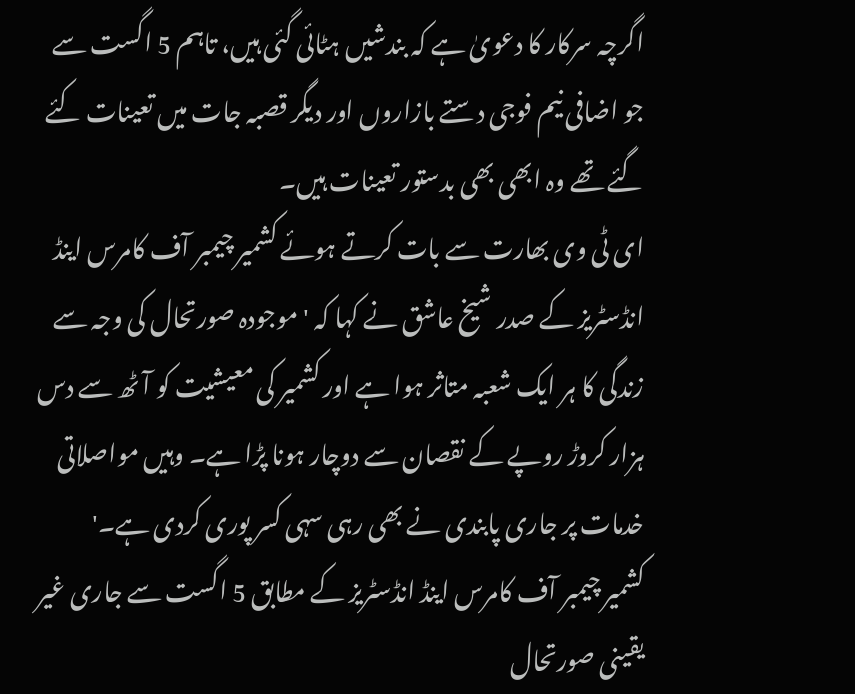اگرچہ سرکار کا دعویٰ ہے کہ بندشیں ہٹائی گئی ہیں، تاہم 5 اگست سے جو اضافی نیم فوجی دستے بازاروں اور دیگر قصبہ جات میں تعینات کئے گئے تھے وہ ابھی بھی بدستور تعینات ہیں۔
ای ٹی وی بھارت سے بات کرتے ہوئے کشمیر چیمبر آف کامرس اینڈ انڈسٹریز کے صدر شیخ عاشق نے کہا کہ 'موجودہ صورتحال کی وجہ سے زندگی کا ہر ایک شعبہ متاثر ہوا ہے اور کشمیر کی معیشیت کو آٹھ سے دس ہزار کروڑ روپے کے نقصان سے دوچار ہونا پڑا ہے۔ وہیں مواصلاتی خدمات پر جاری پابندی نے بھی رہی سہی کسر پوری کردی ہے۔'
کشمیر چیمبر آف کامرس اینڈ انڈسٹریز کے مطابق 5 اگست سے جاری غیر یقینی صورتحال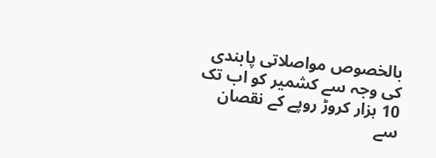بالخصوص مواصلاتی پابندی کی وجہ سے کشمیر کو اب تک 10 ہزار کروڑ روپے کے نقصان سے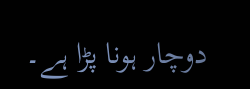دوچار ہونا پڑا ہے۔